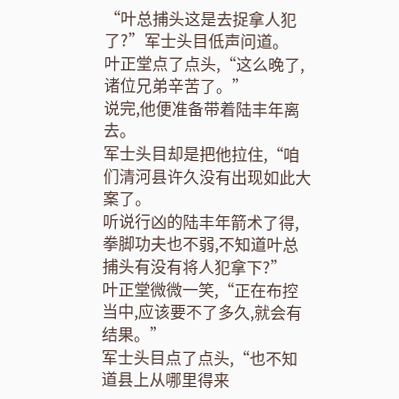“叶总捕头这是去捉拿人犯了?”军士头目低声问道。
叶正堂点了点头,“这么晚了,诸位兄弟辛苦了。”
说完,他便准备带着陆丰年离去。
军士头目却是把他拉住,“咱们清河县许久没有出现如此大案了。
听说行凶的陆丰年箭术了得,拳脚功夫也不弱,不知道叶总捕头有没有将人犯拿下?”
叶正堂微微一笑,“正在布控当中,应该要不了多久,就会有结果。”
军士头目点了点头,“也不知道县上从哪里得来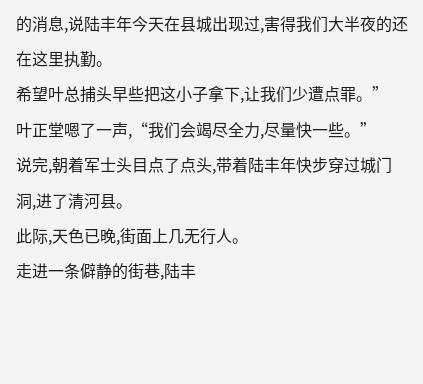的消息,说陆丰年今天在县城出现过,害得我们大半夜的还在这里执勤。
希望叶总捕头早些把这小子拿下,让我们少遭点罪。”
叶正堂嗯了一声,“我们会竭尽全力,尽量快一些。”
说完,朝着军士头目点了点头,带着陆丰年快步穿过城门洞,进了清河县。
此际,天色已晚,街面上几无行人。
走进一条僻静的街巷,陆丰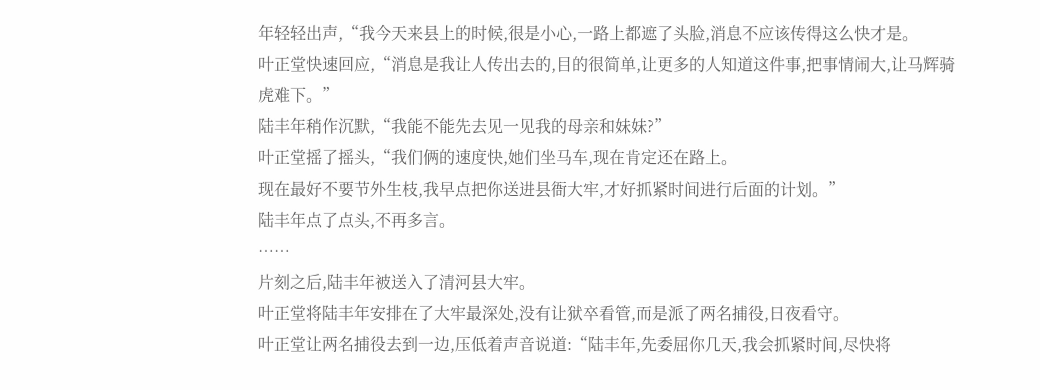年轻轻出声,“我今天来县上的时候,很是小心,一路上都遮了头脸,消息不应该传得这么快才是。
叶正堂快速回应,“消息是我让人传出去的,目的很简单,让更多的人知道这件事,把事情闹大,让马辉骑虎难下。”
陆丰年稍作沉默,“我能不能先去见一见我的母亲和妹妹?”
叶正堂摇了摇头,“我们俩的速度快,她们坐马车,现在肯定还在路上。
现在最好不要节外生枝,我早点把你送进县衙大牢,才好抓紧时间进行后面的计划。”
陆丰年点了点头,不再多言。
……
片刻之后,陆丰年被送入了清河县大牢。
叶正堂将陆丰年安排在了大牢最深处,没有让狱卒看管,而是派了两名捕役,日夜看守。
叶正堂让两名捕役去到一边,压低着声音说道:“陆丰年,先委屈你几天,我会抓紧时间,尽快将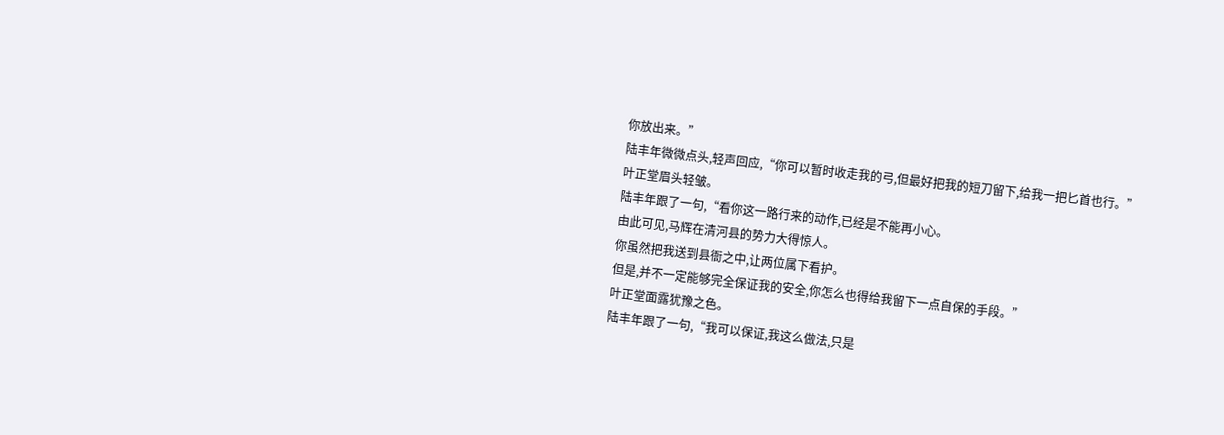你放出来。”
陆丰年微微点头,轻声回应,“你可以暂时收走我的弓,但最好把我的短刀留下,给我一把匕首也行。”
叶正堂眉头轻皱。
陆丰年跟了一句,“看你这一路行来的动作,已经是不能再小心。
由此可见,马辉在清河县的势力大得惊人。
你虽然把我送到县衙之中,让两位属下看护。
但是,并不一定能够完全保证我的安全,你怎么也得给我留下一点自保的手段。”
叶正堂面露犹豫之色。
陆丰年跟了一句,“我可以保证,我这么做法,只是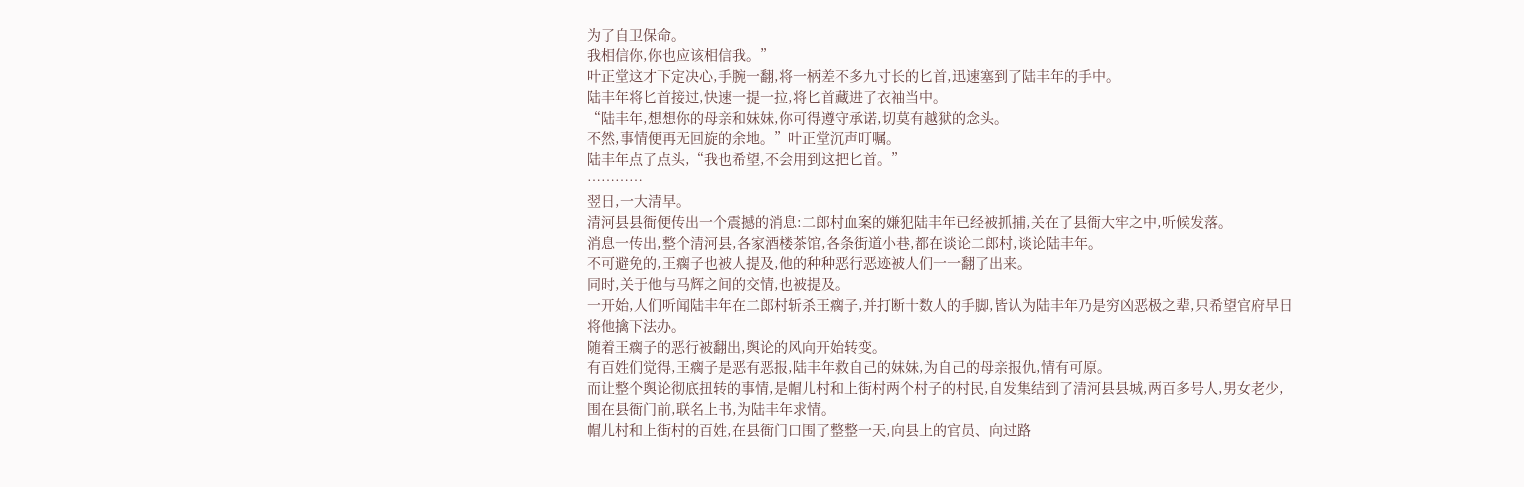为了自卫保命。
我相信你,你也应该相信我。”
叶正堂这才下定决心,手腕一翻,将一柄差不多九寸长的匕首,迅速塞到了陆丰年的手中。
陆丰年将匕首接过,快速一提一拉,将匕首藏进了衣袖当中。
“陆丰年,想想你的母亲和妹妹,你可得遵守承诺,切莫有越狱的念头。
不然,事情便再无回旋的余地。”叶正堂沉声叮嘱。
陆丰年点了点头,“我也希望,不会用到这把匕首。”
…………
翌日,一大清早。
清河县县衙便传出一个震撼的消息:二郎村血案的嫌犯陆丰年已经被抓捕,关在了县衙大牢之中,听候发落。
消息一传出,整个清河县,各家酒楼茶馆,各条街道小巷,都在谈论二郎村,谈论陆丰年。
不可避免的,王瘸子也被人提及,他的种种恶行恶迹被人们一一翻了出来。
同时,关于他与马辉之间的交情,也被提及。
一开始,人们听闻陆丰年在二郎村斩杀王瘸子,并打断十数人的手脚,皆认为陆丰年乃是穷凶恶极之辈,只希望官府早日将他擒下法办。
随着王瘸子的恶行被翻出,舆论的风向开始转变。
有百姓们觉得,王瘸子是恶有恶报,陆丰年救自己的妹妹,为自己的母亲报仇,情有可原。
而让整个舆论彻底扭转的事情,是帽儿村和上街村两个村子的村民,自发集结到了清河县县城,两百多号人,男女老少,围在县衙门前,联名上书,为陆丰年求情。
帽儿村和上街村的百姓,在县衙门口围了整整一天,向县上的官员、向过路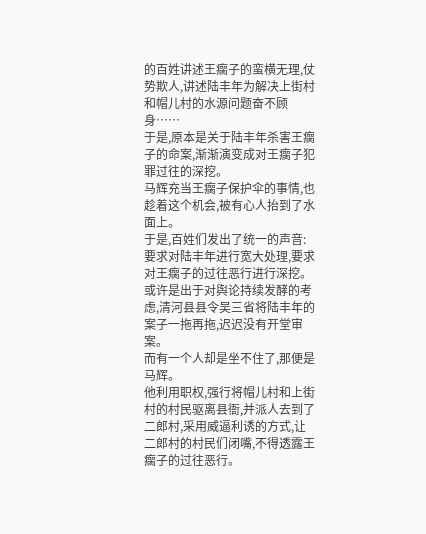的百姓讲述王瘸子的蛮横无理,仗势欺人,讲述陆丰年为解决上街村和帽儿村的水源问题奋不顾身……
于是,原本是关于陆丰年杀害王瘸子的命案,渐渐演变成对王瘸子犯罪过往的深挖。
马辉充当王瘸子保护伞的事情,也趁着这个机会,被有心人抬到了水面上。
于是,百姓们发出了统一的声音:要求对陆丰年进行宽大处理,要求对王瘸子的过往恶行进行深挖。
或许是出于对舆论持续发酵的考虑,清河县县令吴三省将陆丰年的案子一拖再拖,迟迟没有开堂审案。
而有一个人却是坐不住了,那便是马辉。
他利用职权,强行将帽儿村和上街村的村民驱离县衙,并派人去到了二郎村,采用威逼利诱的方式,让二郎村的村民们闭嘴,不得透露王瘸子的过往恶行。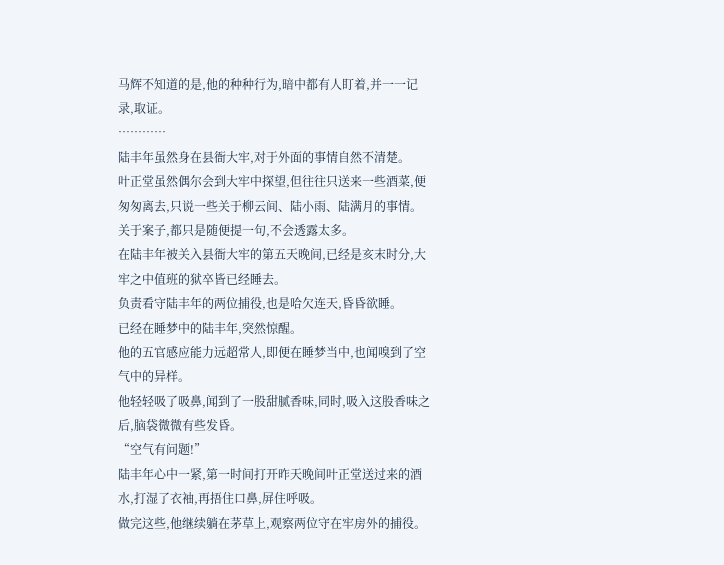马辉不知道的是,他的种种行为,暗中都有人盯着,并一一记录,取证。
…………
陆丰年虽然身在县衙大牢,对于外面的事情自然不清楚。
叶正堂虽然偶尔会到大牢中探望,但往往只送来一些酒菜,便匆匆离去,只说一些关于柳云间、陆小雨、陆满月的事情。
关于案子,都只是随便提一句,不会透露太多。
在陆丰年被关入县衙大牢的第五天晚间,已经是亥末时分,大牢之中值班的狱卒皆已经睡去。
负责看守陆丰年的两位捕役,也是哈欠连天,昏昏欲睡。
已经在睡梦中的陆丰年,突然惊醒。
他的五官感应能力远超常人,即便在睡梦当中,也闻嗅到了空气中的异样。
他轻轻吸了吸鼻,闻到了一股甜腻香味,同时,吸入这股香味之后,脑袋微微有些发昏。
“空气有问题!”
陆丰年心中一紧,第一时间打开昨天晚间叶正堂送过来的酒水,打湿了衣袖,再捂住口鼻,屏住呼吸。
做完这些,他继续躺在茅草上,观察两位守在牢房外的捕役。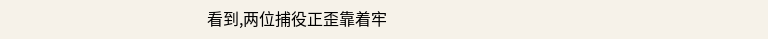看到,两位捕役正歪靠着牢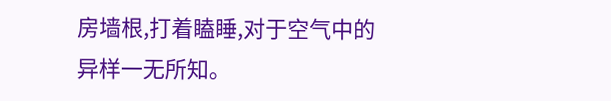房墙根,打着瞌睡,对于空气中的异样一无所知。